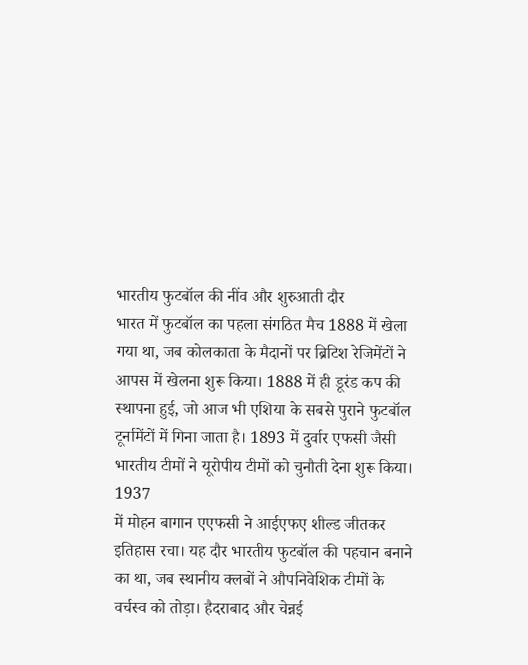भारतीय फुटबॉल की नींव और शुरुआती दौर
भारत में फुटबॉल का पहला संगठित मैच 1888 में खेला गया था, जब कोलकाता के मैदानों पर ब्रिटिश रेजिमेंटों ने आपस में खेलना शुरू किया। 1888 में ही डूरंड कप की स्थापना हुई, जो आज भी एशिया के सबसे पुराने फुटबॉल टूर्नामेंटों में गिना जाता है। 1893 में दुर्वार एफसी जैसी भारतीय टीमों ने यूरोपीय टीमों को चुनौती देना शुरू किया। 1937
में मोहन बागान एएफसी ने आईएफए शील्ड जीतकर इतिहास रचा। यह दौर भारतीय फुटबॉल की पहचान बनाने का था, जब स्थानीय क्लबों ने औपनिवेशिक टीमों के वर्चस्व को तोड़ा। हैदराबाद और चेन्नई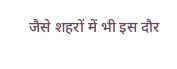जैसे शहरों में भी इस दौर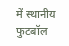में स्थानीय फुटबॉल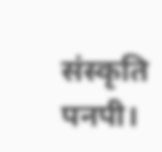संस्कृति पनपी।